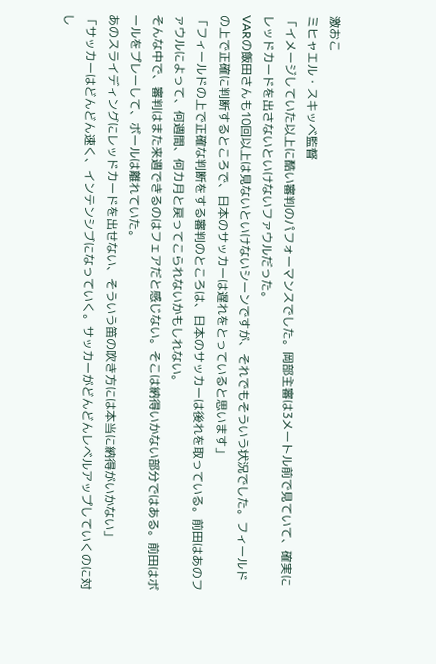激おこ
ミヒャエル・スキッベ監督
「イメージしていた以上に酷い審判のパフォーマンスでした。岡部主審は3メートル前で見ていて、確実にレッドカードを出さないといけないファウルだった。
VARの飯田さんも10回以上は見ないといけないシーンですが、それでもそういう状況でした。フィールドの上で正確に判断するところで、日本のサッカーは遅れをとっていると思います」
「フィールドの上で正確な判断をする審判のところは、日本のサッカーは後れを取っている。前田はあのファウルによって、何週間、何カ月と戻ってこられないかもしれない。
そんな中で、審判はまた来週できるのはフェアだと感じない。そこは納得いかない部分ではある。前田はボールをプレーして、ボールは離れていた。
あのスライディングにレッドカードを出せない、そういう笛の吹き方には本当に納得がいかない」
「サッカーはどんどん速く、インテンシブになっていく。サッカーがどんどんレベルアップしていくのに対し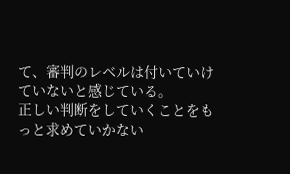て、審判のレベルは付いていけていないと感じている。
正しい判断をしていくことをもっと求めていかない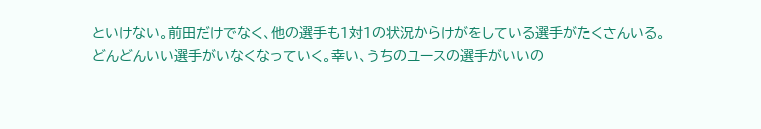といけない。前田だけでなく、他の選手も1対1の状況からけがをしている選手がたくさんいる。
どんどんいい選手がいなくなっていく。幸い、うちのユースの選手がいいの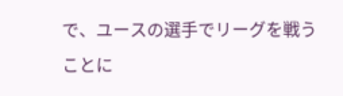で、ユースの選手でリーグを戦うことに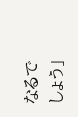なるでしょう」